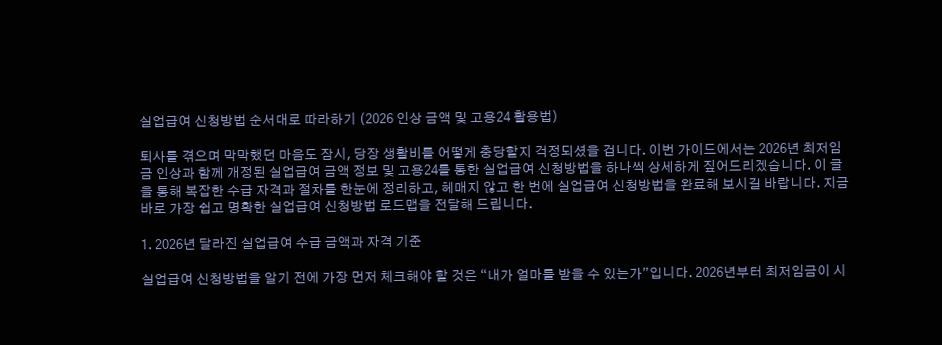실업급여 신청방법 순서대로 따라하기 (2026 인상 금액 및 고용24 활용법)

퇴사를 겪으며 막막했던 마음도 잠시, 당장 생활비를 어떻게 충당할지 걱정되셨을 겁니다. 이번 가이드에서는 2026년 최저임금 인상과 함께 개정된 실업급여 금액 정보 및 고용24를 통한 실업급여 신청방법을 하나씩 상세하게 짚어드리겠습니다. 이 글을 통해 복잡한 수급 자격과 절차를 한눈에 정리하고, 헤매지 않고 한 번에 실업급여 신청방법을 완료해 보시길 바랍니다. 지금 바로 가장 쉽고 명확한 실업급여 신청방법 로드맵을 전달해 드립니다.

1. 2026년 달라진 실업급여 수급 금액과 자격 기준

실업급여 신청방법을 알기 전에 가장 먼저 체크해야 할 것은 “내가 얼마를 받을 수 있는가”입니다. 2026년부터 최저임금이 시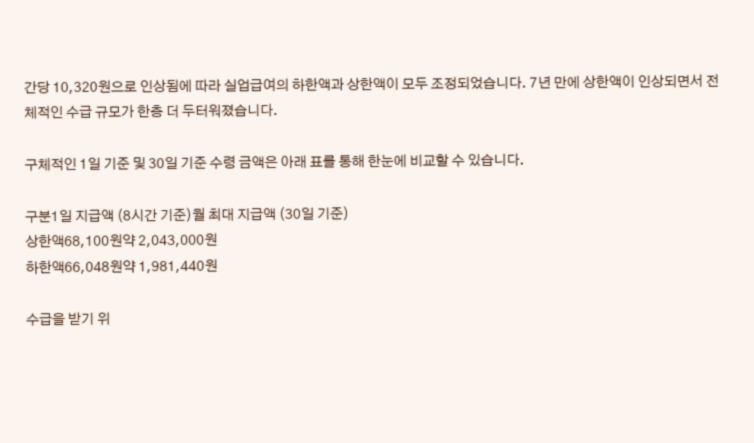간당 10,320원으로 인상됨에 따라 실업급여의 하한액과 상한액이 모두 조정되었습니다. 7년 만에 상한액이 인상되면서 전체적인 수급 규모가 한층 더 두터워졌습니다.

구체적인 1일 기준 및 30일 기준 수령 금액은 아래 표를 통해 한눈에 비교할 수 있습니다.

구분1일 지급액 (8시간 기준)월 최대 지급액 (30일 기준)
상한액68,100원약 2,043,000원
하한액66,048원약 1,981,440원

수급을 받기 위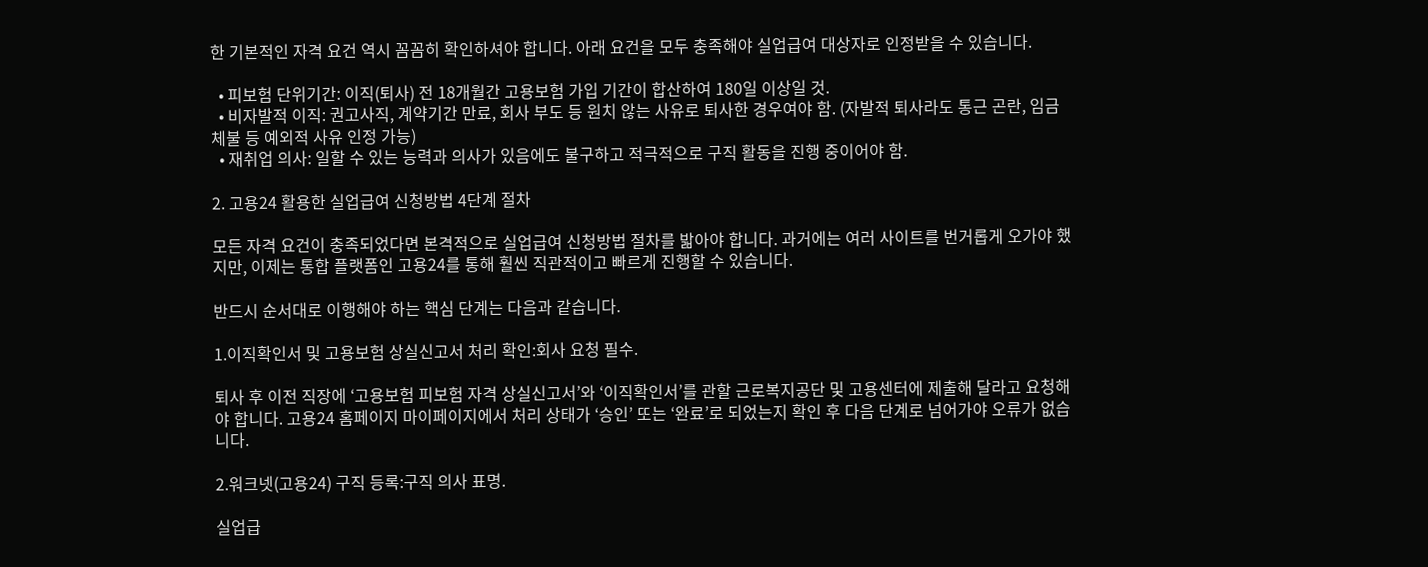한 기본적인 자격 요건 역시 꼼꼼히 확인하셔야 합니다. 아래 요건을 모두 충족해야 실업급여 대상자로 인정받을 수 있습니다.

  • 피보험 단위기간: 이직(퇴사) 전 18개월간 고용보험 가입 기간이 합산하여 180일 이상일 것.
  • 비자발적 이직: 권고사직, 계약기간 만료, 회사 부도 등 원치 않는 사유로 퇴사한 경우여야 함. (자발적 퇴사라도 통근 곤란, 임금체불 등 예외적 사유 인정 가능)
  • 재취업 의사: 일할 수 있는 능력과 의사가 있음에도 불구하고 적극적으로 구직 활동을 진행 중이어야 함.

2. 고용24 활용한 실업급여 신청방법 4단계 절차

모든 자격 요건이 충족되었다면 본격적으로 실업급여 신청방법 절차를 밟아야 합니다. 과거에는 여러 사이트를 번거롭게 오가야 했지만, 이제는 통합 플랫폼인 고용24를 통해 훨씬 직관적이고 빠르게 진행할 수 있습니다.

반드시 순서대로 이행해야 하는 핵심 단계는 다음과 같습니다.

1.이직확인서 및 고용보험 상실신고서 처리 확인:회사 요청 필수.

퇴사 후 이전 직장에 ‘고용보험 피보험 자격 상실신고서’와 ‘이직확인서’를 관할 근로복지공단 및 고용센터에 제출해 달라고 요청해야 합니다. 고용24 홈페이지 마이페이지에서 처리 상태가 ‘승인’ 또는 ‘완료’로 되었는지 확인 후 다음 단계로 넘어가야 오류가 없습니다.

2.워크넷(고용24) 구직 등록:구직 의사 표명.

실업급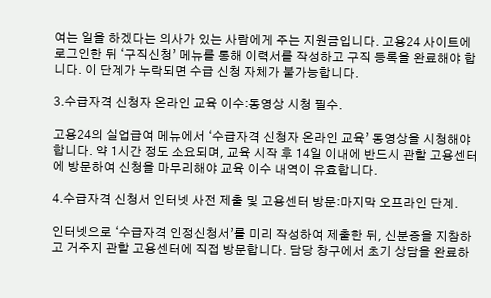여는 일을 하겠다는 의사가 있는 사람에게 주는 지원금입니다. 고용24 사이트에 로그인한 뒤 ‘구직신청’ 메뉴를 통해 이력서를 작성하고 구직 등록을 완료해야 합니다. 이 단계가 누락되면 수급 신청 자체가 불가능합니다.

3.수급자격 신청자 온라인 교육 이수:동영상 시청 필수.

고용24의 실업급여 메뉴에서 ‘수급자격 신청자 온라인 교육’ 동영상을 시청해야 합니다. 약 1시간 정도 소요되며, 교육 시작 후 14일 이내에 반드시 관할 고용센터에 방문하여 신청을 마무리해야 교육 이수 내역이 유효합니다.

4.수급자격 신청서 인터넷 사전 제출 및 고용센터 방문:마지막 오프라인 단계.

인터넷으로 ‘수급자격 인정신청서’를 미리 작성하여 제출한 뒤, 신분증을 지참하고 거주지 관할 고용센터에 직접 방문합니다. 담당 창구에서 초기 상담을 완료하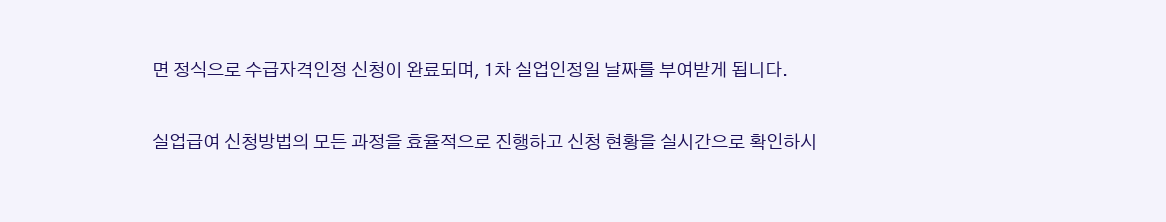면 정식으로 수급자격인정 신청이 완료되며, 1차 실업인정일 날짜를 부여받게 됩니다.

실업급여 신청방법의 모든 과정을 효율적으로 진행하고 신청 현황을 실시간으로 확인하시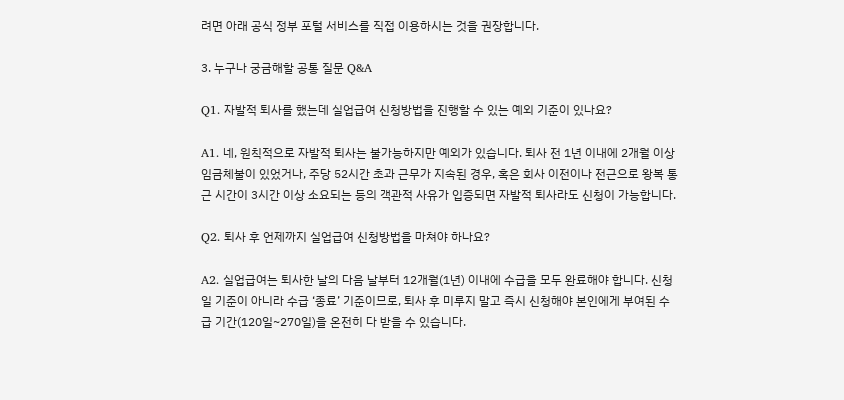려면 아래 공식 정부 포털 서비스를 직접 이용하시는 것을 권장합니다.

3. 누구나 궁금해할 공통 질문 Q&A

Q1. 자발적 퇴사를 했는데 실업급여 신청방법을 진행할 수 있는 예외 기준이 있나요?

A1. 네, 원칙적으로 자발적 퇴사는 불가능하지만 예외가 있습니다. 퇴사 전 1년 이내에 2개월 이상 임금체불이 있었거나, 주당 52시간 초과 근무가 지속된 경우, 혹은 회사 이전이나 전근으로 왕복 통근 시간이 3시간 이상 소요되는 등의 객관적 사유가 입증되면 자발적 퇴사라도 신청이 가능합니다.

Q2. 퇴사 후 언제까지 실업급여 신청방법을 마쳐야 하나요?

A2. 실업급여는 퇴사한 날의 다음 날부터 12개월(1년) 이내에 수급을 모두 완료해야 합니다. 신청일 기준이 아니라 수급 ‘종료’ 기준이므로, 퇴사 후 미루지 말고 즉시 신청해야 본인에게 부여된 수급 기간(120일~270일)을 온전히 다 받을 수 있습니다.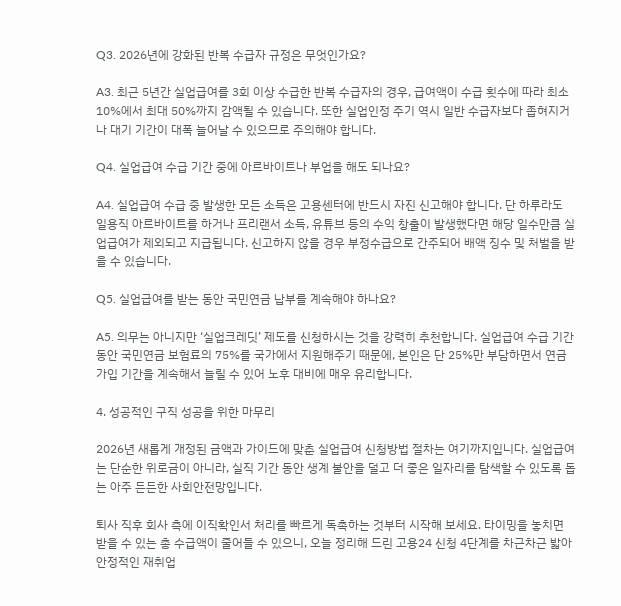Q3. 2026년에 강화된 반복 수급자 규정은 무엇인가요?

A3. 최근 5년간 실업급여를 3회 이상 수급한 반복 수급자의 경우, 급여액이 수급 횟수에 따라 최소 10%에서 최대 50%까지 감액될 수 있습니다. 또한 실업인정 주기 역시 일반 수급자보다 좁혀지거나 대기 기간이 대폭 늘어날 수 있으므로 주의해야 합니다.

Q4. 실업급여 수급 기간 중에 아르바이트나 부업을 해도 되나요?

A4. 실업급여 수급 중 발생한 모든 소득은 고용센터에 반드시 자진 신고해야 합니다. 단 하루라도 일용직 아르바이트를 하거나 프리랜서 소득, 유튜브 등의 수익 창출이 발생했다면 해당 일수만큼 실업급여가 제외되고 지급됩니다. 신고하지 않을 경우 부정수급으로 간주되어 배액 징수 및 처벌을 받을 수 있습니다.

Q5. 실업급여를 받는 동안 국민연금 납부를 계속해야 하나요?

A5. 의무는 아니지만 ‘실업크레딧’ 제도를 신청하시는 것을 강력히 추천합니다. 실업급여 수급 기간 동안 국민연금 보험료의 75%를 국가에서 지원해주기 때문에, 본인은 단 25%만 부담하면서 연금 가입 기간을 계속해서 늘릴 수 있어 노후 대비에 매우 유리합니다.

4. 성공적인 구직 성공을 위한 마무리

2026년 새롭게 개정된 금액과 가이드에 맞춘 실업급여 신청방법 절차는 여기까지입니다. 실업급여는 단순한 위로금이 아니라, 실직 기간 동안 생계 불안을 덜고 더 좋은 일자리를 탐색할 수 있도록 돕는 아주 든든한 사회안전망입니다.

퇴사 직후 회사 측에 이직확인서 처리를 빠르게 독촉하는 것부터 시작해 보세요. 타이밍을 놓치면 받을 수 있는 총 수급액이 줄어들 수 있으니, 오늘 정리해 드린 고용24 신청 4단계를 차근차근 밟아 안정적인 재취업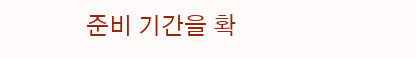준비 기간을 확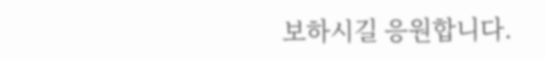보하시길 응원합니다.